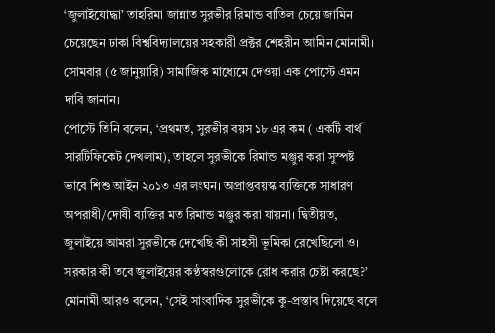‘জুলাইযোদ্ধা’ তাহরিমা জান্নাত সুরভীর রিমান্ড বাতিল চেয়ে জামিন চেয়েছেন ঢাকা বিশ্ববিদ্যালয়ের সহকারী প্রক্টর শেহরীন আমিন মোনামী। সোমবার (৫ জানুয়ারি) সামাজিক মাধ্যেমে দেওয়া এক পোস্টে এমন দাবি জানান।
পোস্টে তিনি বলেন, ‘প্রথমত, সুরভীর বয়স ১৮ এর কম ( একটি বার্থ সারটিফিকেট দেখলাম), তাহলে সুরভীকে রিমান্ড মঞ্জুর করা সুস্পষ্ট ভাবে শিশু আইন ২০১৩ এর লংঘন। অপ্রাপ্তবয়স্ক ব্যক্তিকে সাধারণ অপরাধী/দোষী ব্যক্তির মত রিমান্ড মঞ্জুর করা যায়না। দ্বিতীয়ত, জুলাইয়ে আমরা সুরভীকে দেখেছি কী সাহসী ভূমিকা রেখেছিলো ও। সরকার কী তবে জুলাইয়ের কণ্ঠস্বরগুলোকে রোধ করার চেষ্টা করছে?’
মোনামী আরও বলেন, ‘সেই সাংবাদিক সুরভীকে কু-প্রস্তাব দিয়েছে বলে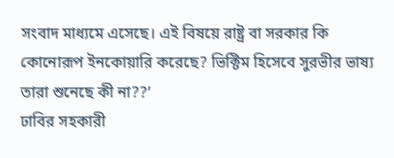সংবাদ মাধ্যমে এসেছে। এই বিষয়ে রাষ্ট্র বা সরকার কি কোনোরূপ ইনকোয়ারি করেছে? ভিক্টিম হিসেবে সুরভীর ভাষ্য তারা শুনেছে কী না??’
ঢাবির সহকারী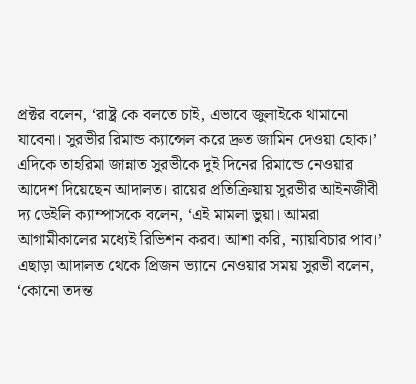প্রক্টর বলেন, ‘রাষ্ট্র কে বলতে চাই, এভাবে জুলাইকে থামানো যাবেনা। সুরভীর রিমান্ড ক্যান্সেল করে দ্রুত জামিন দেওয়া হোক।’
এদিকে তাহরিমা জান্নাত সুরভীকে দুই দিনের রিমান্ডে নেওয়ার আদেশ দিয়েছেন আদালত। রায়ের প্রতিক্রিয়ায় সুরভীর আইনজীবী দ্য ডেইলি ক্যাম্পাসকে বলেন, ‘এই মামলা ভুয়া। আমরা আগামীকালের মধ্যেই রিভিশন করব। আশা করি, ন্যায়বিচার পাব।’
এছাড়া আদালত থেকে প্রিজন ভ্যানে নেওয়ার সময় সুরভী বলেন, ‘কোনো তদন্ত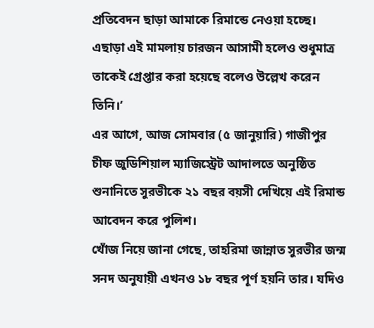প্রতিবেদন ছাড়া আমাকে রিমান্ডে নেওয়া হচ্ছে। এছাড়া এই মামলায় চারজন আসামী হলেও শুধুমাত্র তাকেই গ্রেপ্তার করা হয়েছে বলেও উল্লেখ করেন তিনি।’
এর আগে, আজ সোমবার (৫ জানুয়ারি) গাজীপুর চীফ জুডিশিয়াল ম্যাজিস্ট্রেট আদালতে অনুষ্ঠিত শুনানিতে সুরভীকে ২১ বছর বয়সী দেখিয়ে এই রিমান্ড আবেদন করে পুলিশ।
খোঁজ নিয়ে জানা গেছে, তাহরিমা জান্নাত সুরভীর জন্ম সনদ অনুযায়ী এখনও ১৮ বছর পূর্ণ হয়নি তার। যদিও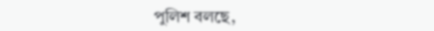পুলিশ বলছে,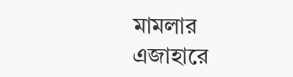মামলার এজাহারে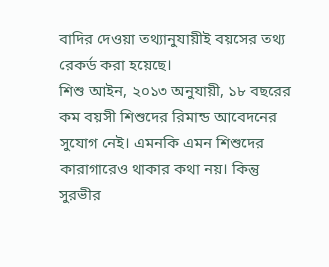বাদির দেওয়া তথ্যানুযায়ীই বয়সের তথ্য রেকর্ড করা হয়েছে।
শিশু আইন, ২০১৩ অনুযায়ী, ১৮ বছরের কম বয়সী শিশুদের রিমান্ড আবেদনের সুযোগ নেই। এমনকি এমন শিশুদের কারাগারেও থাকার কথা নয়। কিন্তু সুরভীর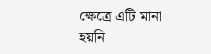ক্ষেত্রে এটি মানা হয়নি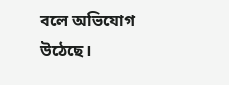বলে অভিযোগ উঠেছে।